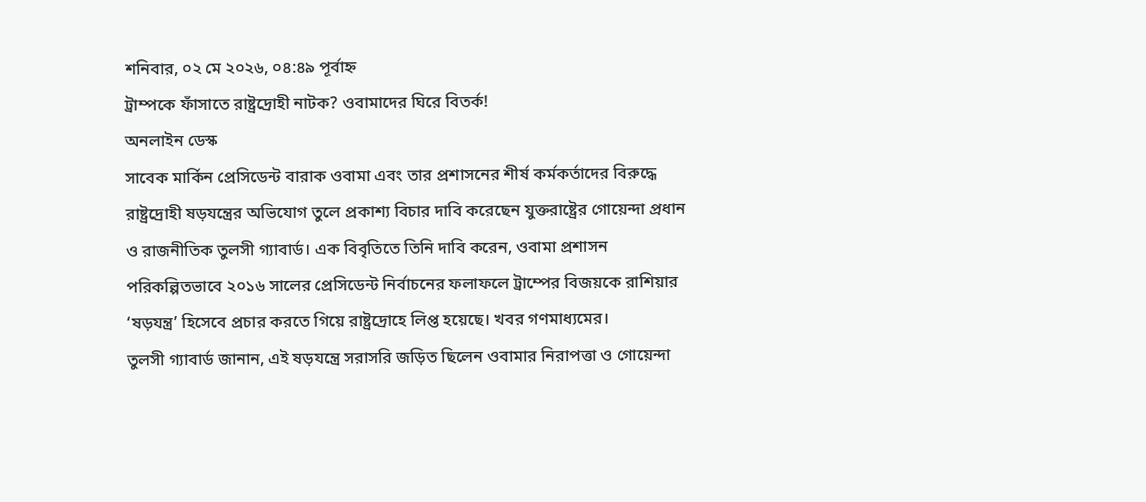শনিবার, ০২ মে ২০২৬, ০৪:৪৯ পূর্বাহ্ন
ট্রাম্পকে ফাঁসাতে রাষ্ট্রদ্রোহী নাটক? ওবামাদের ঘিরে বিতর্ক!
অনলাইন ডেস্ক
সাবেক মার্কিন প্রেসিডেন্ট বারাক ওবামা এবং তার প্রশাসনের শীর্ষ কর্মকর্তাদের বিরুদ্ধে রাষ্ট্রদ্রোহী ষড়যন্ত্রের অভিযোগ তুলে প্রকাশ্য বিচার দাবি করেছেন যুক্তরাষ্ট্রের গোয়েন্দা প্রধান ও রাজনীতিক তুলসী গ্যাবার্ড। এক বিবৃতিতে তিনি দাবি করেন, ওবামা প্রশাসন পরিকল্পিতভাবে ২০১৬ সালের প্রেসিডেন্ট নির্বাচনের ফলাফলে ট্রাম্পের বিজয়কে রাশিয়ার ‘ষড়যন্ত্র’ হিসেবে প্রচার করতে গিয়ে রাষ্ট্রদ্রোহে লিপ্ত হয়েছে। খবর গণমাধ্যমের।
তুলসী গ্যাবার্ড জানান, এই ষড়যন্ত্রে সরাসরি জড়িত ছিলেন ওবামার নিরাপত্তা ও গোয়েন্দা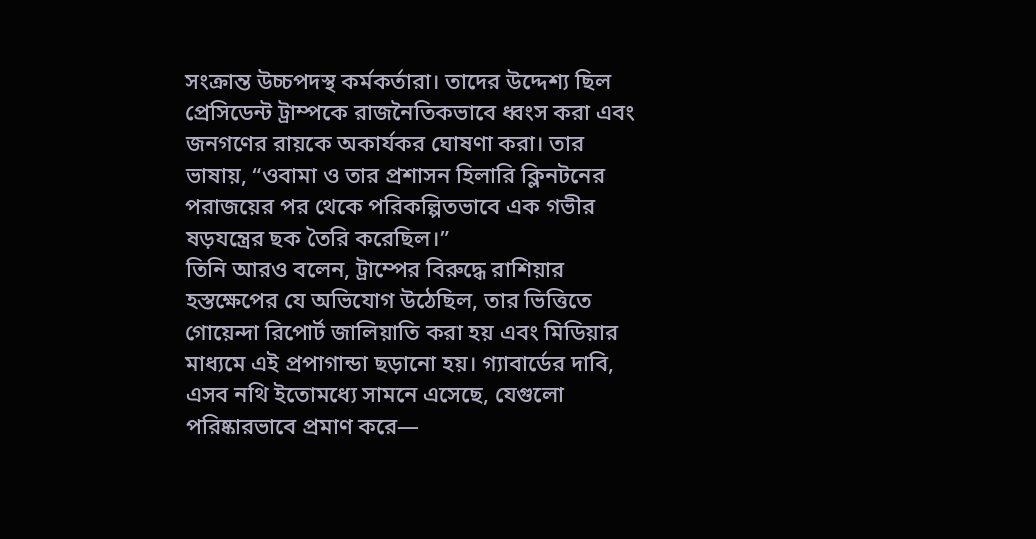সংক্রান্ত উচ্চপদস্থ কর্মকর্তারা। তাদের উদ্দেশ্য ছিল প্রেসিডেন্ট ট্রাম্পকে রাজনৈতিকভাবে ধ্বংস করা এবং জনগণের রায়কে অকার্যকর ঘোষণা করা। তার ভাষায়, “ওবামা ও তার প্রশাসন হিলারি ক্লিনটনের পরাজয়ের পর থেকে পরিকল্পিতভাবে এক গভীর ষড়যন্ত্রের ছক তৈরি করেছিল।”
তিনি আরও বলেন, ট্রাম্পের বিরুদ্ধে রাশিয়ার হস্তক্ষেপের যে অভিযোগ উঠেছিল, তার ভিত্তিতে গোয়েন্দা রিপোর্ট জালিয়াতি করা হয় এবং মিডিয়ার মাধ্যমে এই প্রপাগান্ডা ছড়ানো হয়। গ্যাবার্ডের দাবি, এসব নথি ইতোমধ্যে সামনে এসেছে, যেগুলো পরিষ্কারভাবে প্রমাণ করে—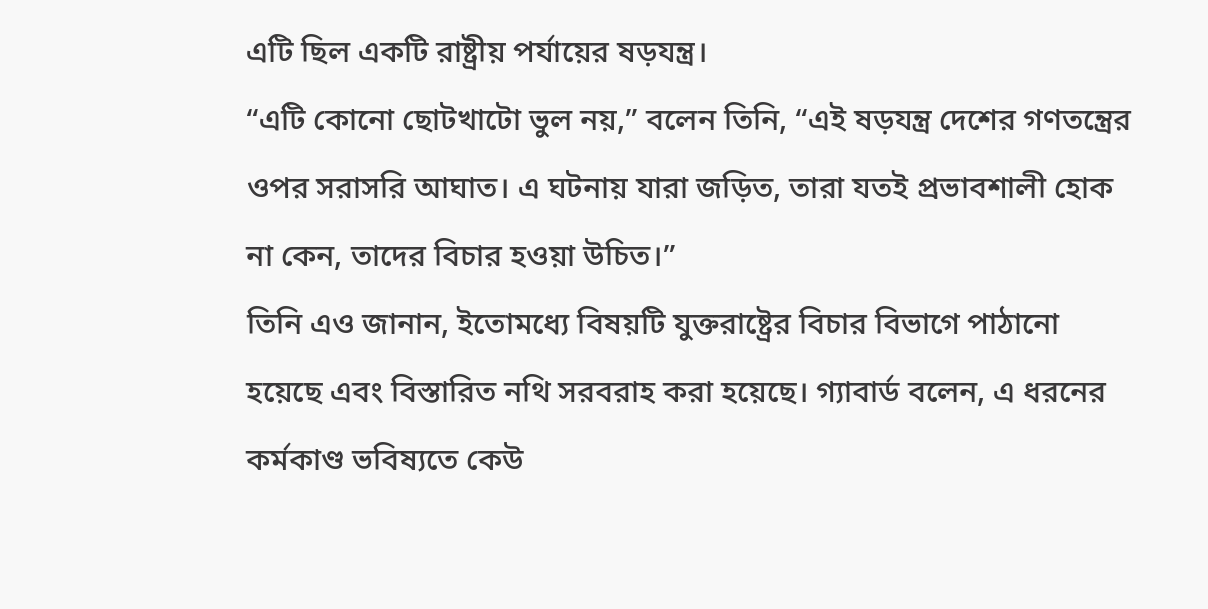এটি ছিল একটি রাষ্ট্রীয় পর্যায়ের ষড়যন্ত্র।
“এটি কোনো ছোটখাটো ভুল নয়,” বলেন তিনি, “এই ষড়যন্ত্র দেশের গণতন্ত্রের ওপর সরাসরি আঘাত। এ ঘটনায় যারা জড়িত, তারা যতই প্রভাবশালী হোক না কেন, তাদের বিচার হওয়া উচিত।”
তিনি এও জানান, ইতোমধ্যে বিষয়টি যুক্তরাষ্ট্রের বিচার বিভাগে পাঠানো হয়েছে এবং বিস্তারিত নথি সরবরাহ করা হয়েছে। গ্যাবার্ড বলেন, এ ধরনের কর্মকাণ্ড ভবিষ্যতে কেউ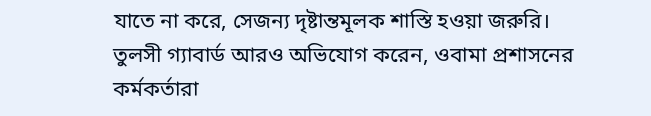যাতে না করে, সেজন্য দৃষ্টান্তমূলক শাস্তি হওয়া জরুরি।
তুলসী গ্যাবার্ড আরও অভিযোগ করেন, ওবামা প্রশাসনের কর্মকর্তারা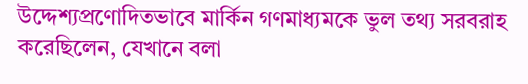উদ্দেশ্যপ্রণোদিতভাবে মার্কিন গণমাধ্যমকে ভুল তথ্য সরবরাহ করেছিলেন, যেখানে বলা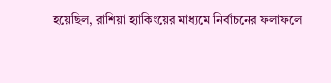হয়েছিল, রাশিয়া হ্যাকিংয়ের মাধ্যমে নির্বাচনের ফলাফলে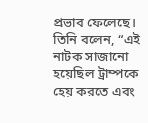প্রভাব ফেলেছে। তিনি বলেন, “এই নাটক সাজানো হয়েছিল ট্রাম্পকে হেয় করতে এবং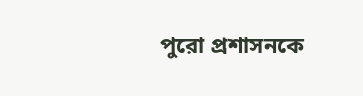পুরো প্রশাসনকে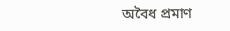অবৈধ প্রমাণ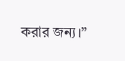করার জন্য।”